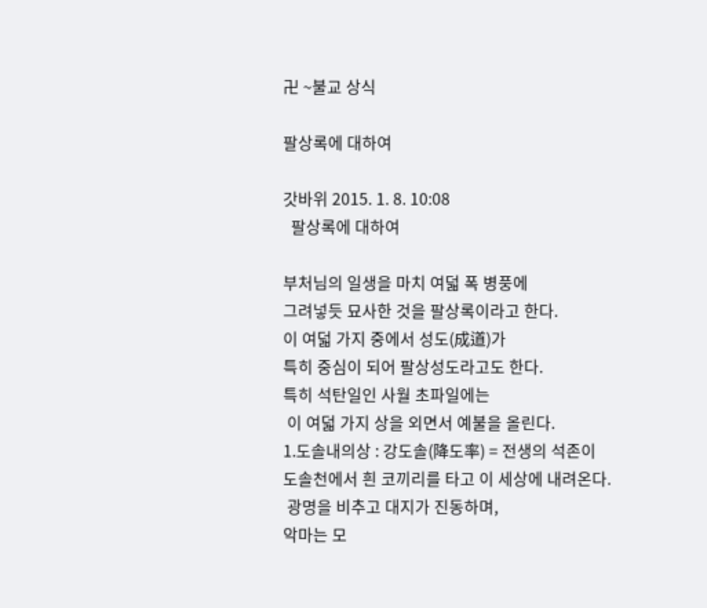卍 ~불교 상식

팔상록에 대하여

갓바위 2015. 1. 8. 10:08
  팔상록에 대하여

부처님의 일생을 마치 여덟 폭 병풍에
그려넣듯 묘사한 것을 팔상록이라고 한다.
이 여덟 가지 중에서 성도(成道)가
특히 중심이 되어 팔상성도라고도 한다.
특히 석탄일인 사월 초파일에는
 이 여덟 가지 상을 외면서 예불을 올린다.
1.도솔내의상 : 강도솔(降도率) = 전생의 석존이
도솔천에서 흰 코끼리를 타고 이 세상에 내려온다.
 광명을 비추고 대지가 진동하며,
악마는 모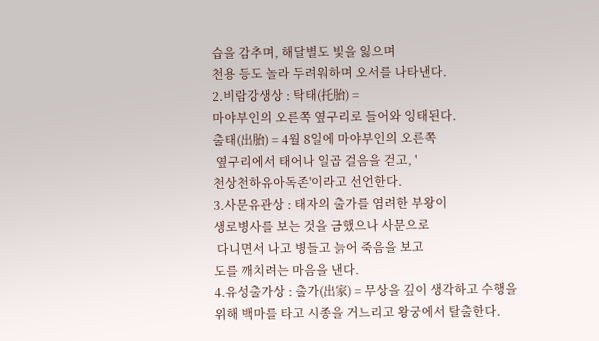습을 감추며, 해달별도 빛을 잃으며
천용 등도 놀라 두려워하며 오서를 나타낸다.
2.비람강생상 : 탁태(托胎) =
마야부인의 오른쪽 옆구리로 들어와 잉태된다.
출태(出胎) = 4월 8일에 마야부인의 오른쪽
 옆구리에서 태어나 일곱 걸음을 걷고, '
천상천하유아독존'이라고 선언한다.
3.사문유관상 : 태자의 출가를 염려한 부왕이
생로병사를 보는 것을 금했으나 사문으로
 다니면서 나고 병들고 늙어 죽음을 보고
도를 깨치려는 마음을 낸다.
4.유성출가상 : 출가(出家) = 무상을 깊이 생각하고 수행을
위해 백마를 타고 시종을 거느리고 왕궁에서 탈출한다.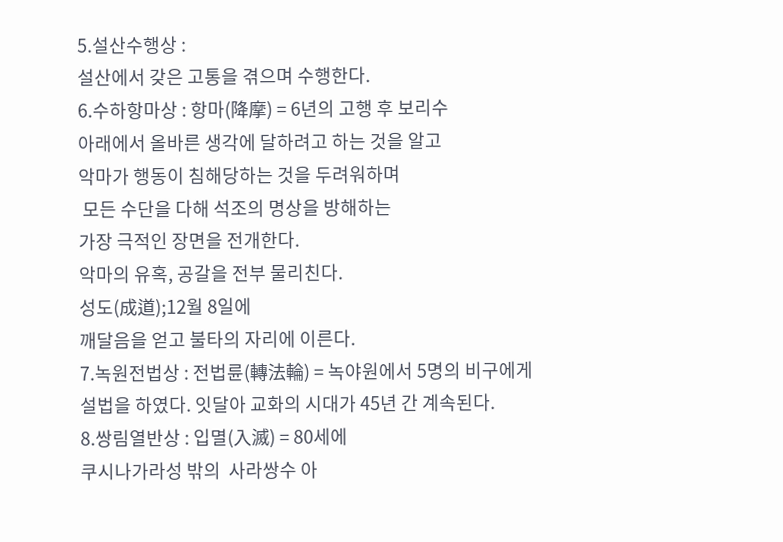5.설산수행상 :
설산에서 갖은 고통을 겪으며 수행한다.
6.수하항마상 : 항마(降摩) = 6년의 고행 후 보리수
아래에서 올바른 생각에 달하려고 하는 것을 알고
악마가 행동이 침해당하는 것을 두려워하며
 모든 수단을 다해 석조의 명상을 방해하는
가장 극적인 장면을 전개한다.
악마의 유혹, 공갈을 전부 물리친다.
성도(成道);12월 8일에
깨달음을 얻고 불타의 자리에 이른다.
7.녹원전법상 : 전법륜(轉法輪) = 녹야원에서 5명의 비구에게
설법을 하였다. 잇달아 교화의 시대가 45년 간 계속된다.
8.쌍림열반상 : 입멸(入滅) = 80세에
쿠시나가라성 밖의  사라쌍수 아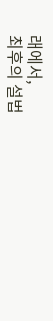래에서,
최후의 설법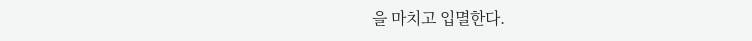을 마치고 입멸한다.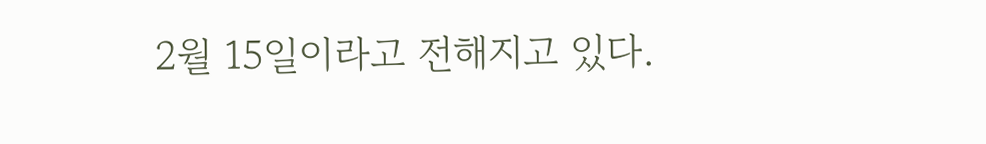2월 15일이라고 전해지고 있다.